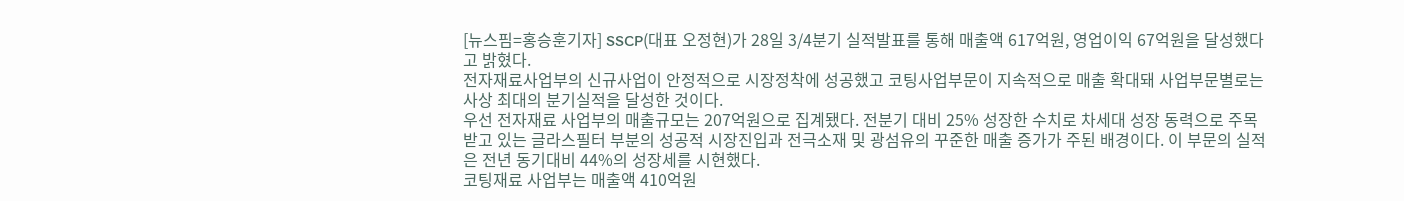[뉴스핌=홍승훈기자] SSCP(대표 오정현)가 28일 3/4분기 실적발표를 통해 매출액 617억원, 영업이익 67억원을 달성했다고 밝혔다.
전자재료사업부의 신규사업이 안정적으로 시장정착에 성공했고 코팅사업부문이 지속적으로 매출 확대돼 사업부문별로는 사상 최대의 분기실적을 달성한 것이다.
우선 전자재료 사업부의 매출규모는 207억원으로 집계됐다. 전분기 대비 25% 성장한 수치로 차세대 성장 동력으로 주목 받고 있는 글라스필터 부분의 성공적 시장진입과 전극소재 및 광섬유의 꾸준한 매출 증가가 주된 배경이다. 이 부문의 실적은 전년 동기대비 44%의 성장세를 시현했다.
코팅재료 사업부는 매출액 410억원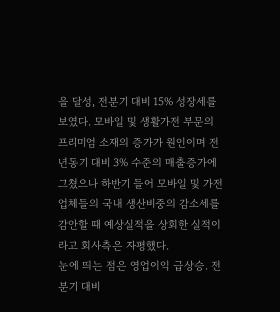을 달성, 전분기 대비 15% 성장세를 보였다. 모바일 및 생활가전 부문의 프리미엄 소재의 증가가 원인이며 전년동기 대비 3% 수준의 매출증가에 그쳤으나 하반기 들어 모바일 및 가전업체들의 국내 생산비중의 감소세를 감안할 때 예상실적을 상회한 실적이라고 회사측은 자평했다.
눈에 띄는 점은 영업이익 급상승. 전분기 대비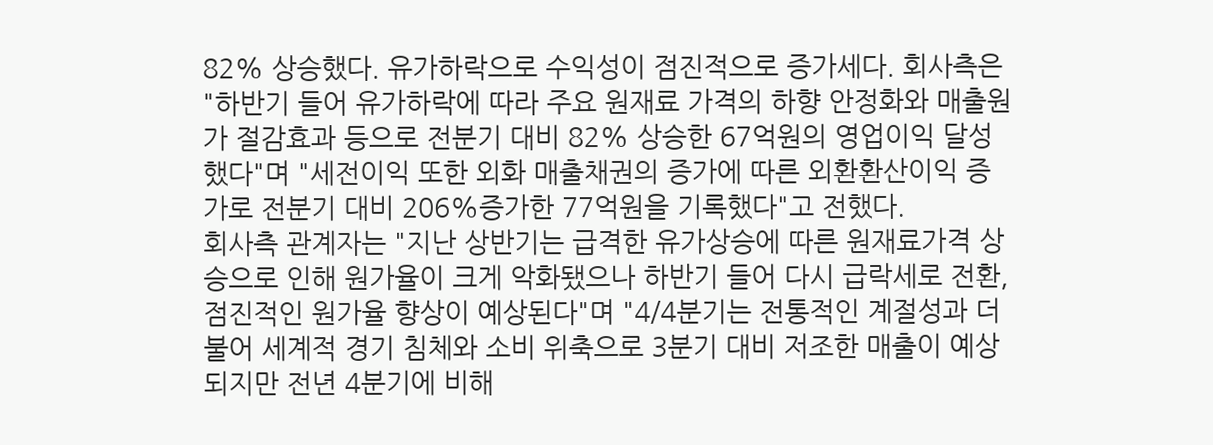82% 상승했다. 유가하락으로 수익성이 점진적으로 증가세다. 회사측은 "하반기 들어 유가하락에 따라 주요 원재료 가격의 하향 안정화와 매출원가 절감효과 등으로 전분기 대비 82% 상승한 67억원의 영업이익 달성했다"며 "세전이익 또한 외화 매출채권의 증가에 따른 외환환산이익 증가로 전분기 대비 206%증가한 77억원을 기록했다"고 전했다.
회사측 관계자는 "지난 상반기는 급격한 유가상승에 따른 원재료가격 상승으로 인해 원가율이 크게 악화됐으나 하반기 들어 다시 급락세로 전환, 점진적인 원가율 향상이 예상된다"며 "4/4분기는 전통적인 계절성과 더불어 세계적 경기 침체와 소비 위축으로 3분기 대비 저조한 매출이 예상되지만 전년 4분기에 비해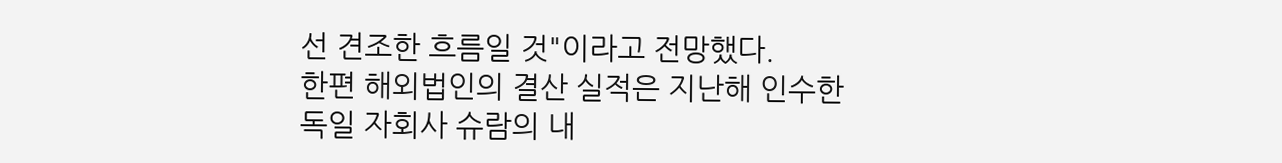선 견조한 흐름일 것"이라고 전망했다.
한편 해외법인의 결산 실적은 지난해 인수한 독일 자회사 슈람의 내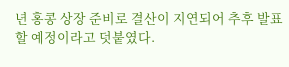년 홍콩 상장 준비로 결산이 지연되어 추후 발표할 예정이라고 덧붙였다.